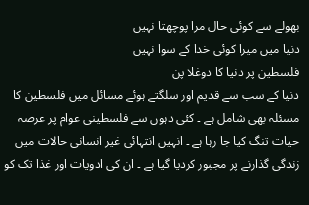بھولے سے کوئی حال مرا پوچھتا نہیں
دنیا میں میرا کوئی خدا کے سوا نہیں
فلسطین پر دنیا کا دوغلا پن
دنیا کے سب سے قدیم اور سلگتے ہوئے مسائل میں فلسطین کا مسئلہ بھی شامل ہے ۔ کئی دہوں سے فلسطینی عوام پر عرصہ حیات تنگ کیا جا رہا ہے ۔ انہیں انتہائی غیر انسانی حالات میں زندگی گذارنے پر مجبور کردیا گیا ہے ۔ ان کی ادویات اور غذا تک کو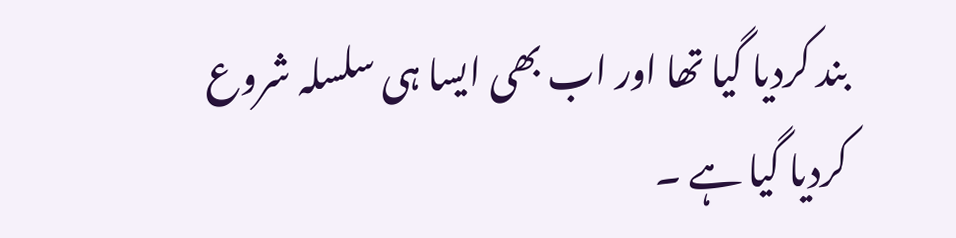بند کردیا گیا تھا اور اب بھی ایسا ہی سلسلہ شروع کردیا گیا ہے ۔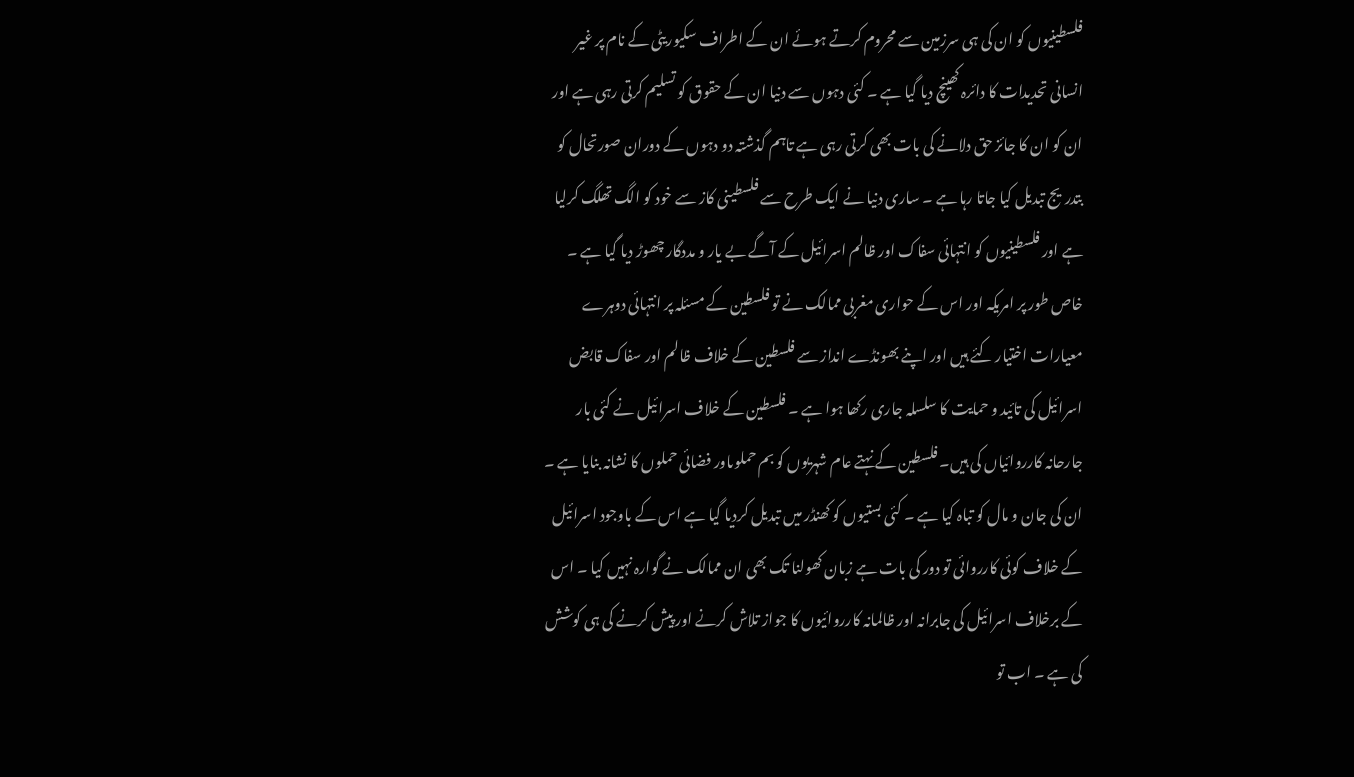فلسطینیوں کو ان کی ہی سرزمین سے محروم کرتے ہوئے ان کے اطراف سکیوریٹی کے نام پر غیر انسانی تحدیدات کا دائرہ کھینچ دیا گیا ہے ۔ کئی دہوں سے دنیا ان کے حقوق کو تسلیم کرتی رہی ہے اور ان کو ان کا جائز حق دلانے کی بات بھی کرتی رہی ہے تاہم گذشتہ دو دہوں کے دوران صورتحال کو بتدریج تبدیل کیا جاتا رہا ہے ۔ ساری دنیا نے ایک طرح سے فلسطینی کاز سے خود کو الگ تھلگ کرلیا ہے اور فلسطینیوں کو انتہائی سفاک اور ظالم اسرائیل کے آگے بے یار و مددگار چھوڑ دیا گیا ہے ۔ خاص طور پر امریکہ اور اس کے حواری مغربی ممالک نے تو فلسطین کے مسئلہ پر انتہائی دوہرے معیارات اختیار کئے ہیں اور اپنے بھونڈے انداز سے فلسطین کے خلاف ظالم اور سفاک قابض اسرائیل کی تائید و حمایت کا سلسلہ جاری رکھا ہوا ہے ۔ فلسطین کے خلاف اسرائیل نے کئی بار جارحانہ کارروائیاں کی ہیں۔ فلسطین کے نہتے عام شہریوں کو بم حملوںاور فضائی حملوں کا نشانہ بنایا ہے ۔ ان کی جان و مال کو تباہ کیا ہے ۔ کئی بستیوں کو کھنڈر میں تبدیل کردیا گیا ہے اس کے باوجود اسرائیل کے خلاف کوئی کارروائی تو دور کی بات ہے زبان کھولنا تک بھی ان ممالک نے گوارہ نہیں کیا ۔ اس کے برخلاف اسرائیل کی جابرانہ اور ظالمانہ کارروائیوں کا جواز تلاش کرنے اور پیش کرنے کی ہی کوشش کی ہے ۔ اب تو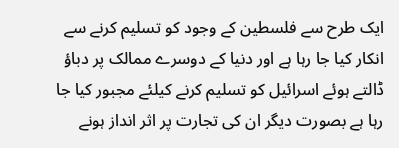ایک طرح سے فلسطین کے وجود کو تسلیم کرنے سے انکار کیا جا رہا ہے اور دنیا کے دوسرے ممالک پر دباؤ ڈالتے ہوئے اسرائیل کو تسلیم کرنے کیلئے مجبور کیا جا رہا ہے بصورت دیگر ان کی تجارت پر اثر انداز ہونے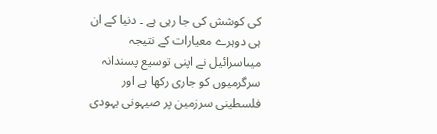کی کوشش کی جا رہی ہے ۔ دنیا کے ان ہی دوہرے معیارات کے نتیجہ میںاسرائیل نے اپنی توسیع پسندانہ سرگرمیوں کو جاری رکھا ہے اور فلسطینی سرزمین پر صیہونی یہودی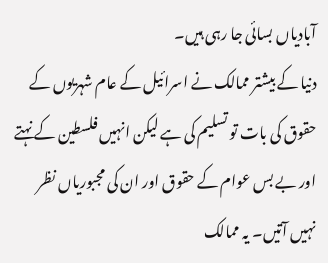آبادیاں بسائی جا رہی ہیں۔
دنیا کے بیشتر ممالک نے اسرائیل کے عام شہریوں کے حقوق کی بات تو تسلیم کی ہے لیکن انہیں فلسطین کے نہتے اور بے بس عوام کے حقوق اور ان کی مجبوریاں نظر نہیں آتیں۔ یہ ممالک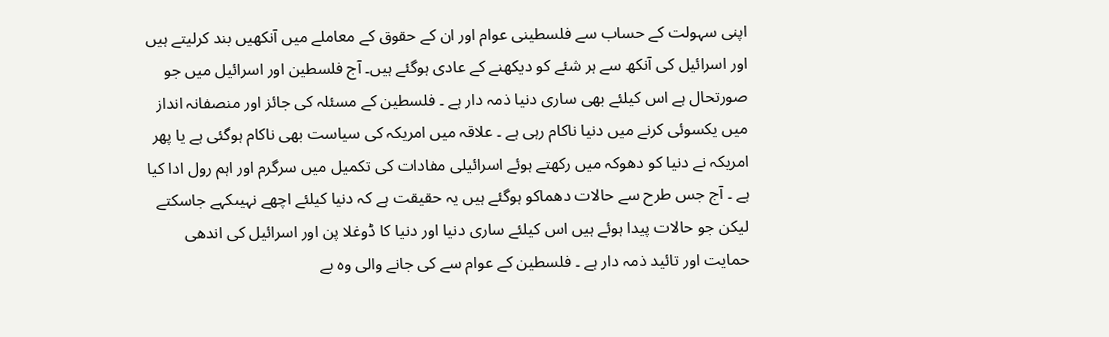اپنی سہولت کے حساب سے فلسطینی عوام اور ان کے حقوق کے معاملے میں آنکھیں بند کرلیتے ہیں اور اسرائیل کی آنکھ سے ہر شئے کو دیکھنے کے عادی ہوگئے ہیں۔ آج فلسطین اور اسرائیل میں جو صورتحال ہے اس کیلئے بھی ساری دنیا ذمہ دار ہے ۔ فلسطین کے مسئلہ کی جائز اور منصفانہ انداز میں یکسوئی کرنے میں دنیا ناکام رہی ہے ۔ علاقہ میں امریکہ کی سیاست بھی ناکام ہوگئی ہے یا پھر امریکہ نے دنیا کو دھوکہ میں رکھتے ہوئے اسرائیلی مفادات کی تکمیل میں سرگرم اور اہم رول ادا کیا ہے ۔ آج جس طرح سے حالات دھماکو ہوگئے ہیں یہ حقیقت ہے کہ دنیا کیلئے اچھے نہیںکہے جاسکتے لیکن جو حالات پیدا ہوئے ہیں اس کیلئے ساری دنیا اور دنیا کا ڈوغلا پن اور اسرائیل کی اندھی حمایت اور تائید ذمہ دار ہے ۔ فلسطین کے عوام سے کی جانے والی وہ بے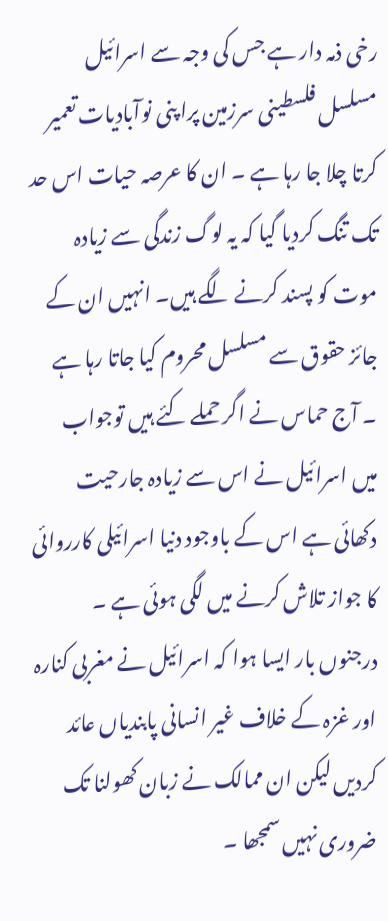رخی ذمہ دار ہے جس کی وجہ سے اسرائیل مسلسل فلسطینی سرزمین پرا پنی نوآبادیات تعمیر کرتا چلا جا رہا ہے ۔ ان کا عرصہ حیات اس حد تک تنگ کردیا گیا کہ یہ لوگ زندگی سے زیادہ موت کو پسند کرنے لگے ہیں۔ انہیں ان کے جائز حقوق سے مسلسل محروم کیا جاتا رہا ہے ۔ آج حماس نے اگر حملے کئے ہیں توجواب میں اسرائیل نے اس سے زیادہ جارحیت دکھائی ہے اس کے باوجود دنیا اسرائیلی کارروائی کا جواز تلاش کرنے میں لگی ہوئی ہے ۔
درجنوں بار ایسا ہوا کہ اسرائیل نے مغربی کنارہ اور غزہ کے خلاف غیر انسانی پابندیاں عائد کردیں لیکن ان ممالک نے زبان کھولنا تک ضروری نہیں سمجھا ۔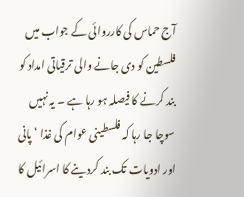آج حماس کی کارروائی کے جواب میں فلسطین کو دی جانے والی ترقیاتی امداد کو بند کرنے کا فیصلہ ہو رہا ہے ۔ یہ نہیں سوچا جا رہا کہ فلسطینی عوام کی غذا ‘ پانی اور ادویات تک بند کردینے کا اسرائیل کا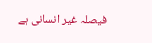فیصلہ غیر انسانی ہے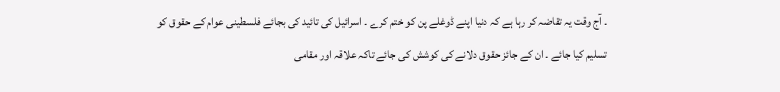۔ آج وقت یہ تقاضہ کر رہا ہے کہ دنیا اپنے ڈوغلے پن کو ختم کرے ۔ اسرائیل کی تائید کی بجائے فلسطینی عوام کے حقوق کو تسلیم کیا جائے ۔ ان کے جائز حقوق دلانے کی کوشش کی جائے تاکہ علاقہ اور مقامی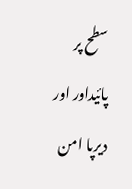سطح پر پائیداور اور دیرپا امن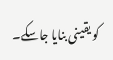کو یقینی بنایا جاسکے۔